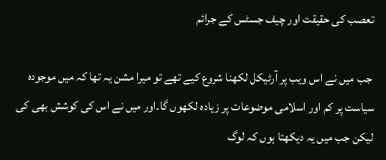تعصب کی حقیقت اور چیف جسٹس کے جرائم

 جب میں نے اس ویب پر آرٹیکل لکھنا شروع کیے تھے تو میرا مشن یہ تھا کہ میں موجودہ سیاست پر کم اور اسلامی موضوعات پر زیادہ لکھوں گا۔اور میں نے اس کی کوشش بھی کی لیکن جب میں یہ دیکھتا ہوں کہ لوگ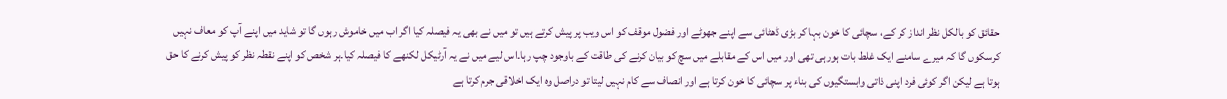حقائق کو بالکل نظر انداز کر کے، سچائی کا خون بہا کر بڑی ڈھٹائی سے اپنے جھوٹے اور فضول موقف کو اس ویب پر پیش کرتے ہیں تو میں نے بھی یہ فیصلہ کیا اگر اب میں خاموش رہوں گا تو شاید میں اپنے آپ کو معاف نہیں کرسکوں گا کہ میرے سامنے ایک غلط بات ہورہی تھی اور میں اس کے مقابلے میں سچ کو بیان کرنے کی طاقت کے باوجود چپ رہا۔اس لیے میں نے یہ آرٹیکل لکنھے کا فیصلہ کیا۔ہر شخص کو اپنے نقطہ نظر کو پیش کرنے کا حق ہوتا ہے لیکن اگر کوئی فرد اپنی ذاتی وابستگیوں کی بناء پر سچائی کا خون کرتا ہے اور انصاف سے کام نہیں لیتا تو دراصل وہ ایک اخلاقی جرم کرتا ہے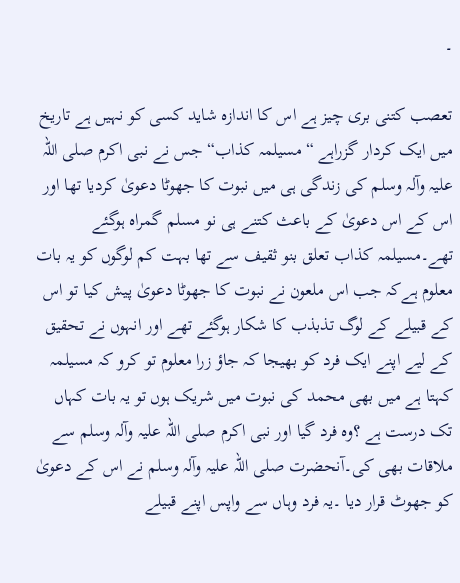۔

تعصب کتنی بری چیز ہے اس کا اندازہ شاید کسی کو نہیں ہے تاریخ میں ایک کردار گزراہے “مسیلمہ کذاب“ جس نے نبی اکرم صلی اللہ علیہ وآلہ وسلم کی زندگی ہی میں نبوت کا جھوٹا دعویٰ کردیا تھا اور اس کے اس دعویٰ کے باعث کتنے ہی نو مسلم گمراہ ہوگئے تھے۔مسیلمہ کذاب تعلق بنو ثقیف سے تھا بہت کم لوگوں کو یہ بات معلوم ہےکہ جب اس ملعون نے نبوت کا جھوٹا دعویٰ پیش کیا تو اس کے قبیلے کے لوگ تذبذب کا شکار ہوگئے تھے اور انہوں نے تحقیق کے لیے اپنے ایک فرد کو بھیجا کہ جاؤ زرا معلوم تو کرو کہ مسیلمہ کہتا ہے میں بھی محمد کی نبوت میں شریک ہوں تو یہ بات کہاں تک درست ہے ؟وہ فرد گیا اور نبی اکرم صلی اللہ علیہ وآلہ وسلم سے ملاقات بھی کی۔آنحضرت صلی اللہ علیہ وآلہ وسلم نے اس کے دعویٰ کو جھوٹ قرار دیا ۔یہ فرد وہاں سے واپس اپنے قبیلے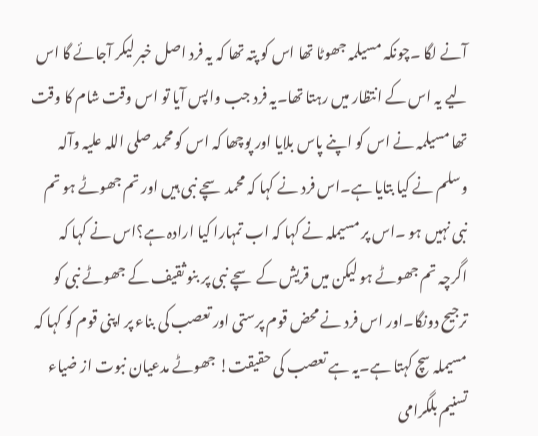آنے لگا ۔چونکہ مسیلمہ جھوٹا تھا اس کو پتہ تھا کہ یہ فرد اصل خبر لیکر آجائے گا اس لیے یہ اس کے انتظار میں رہتا تھا۔یہ فرد جب واپس آیا تو اس وقت شام کا وقت تھا مسیلمہ نے اس کو اپنے پاس بلایا اور پوچھا کہ اس کو محمد صلی اللہ علیہ وآلہ وسلم نے کیا بتایا ہے۔اس فرد نے کہا کہ محمد سچے نبی ہیں اور تم جھوٹے ہو تم نبی نہیں ہو ۔اس پر مسیملہ نے کہا کہ اب تمہارا کیا ارادہ ہے؟اس نے کہا کہ اگرچہ تم جھوٹے ہو لیکن میں قریش کے سچے نبی پر بنو ثقیف کے جھوٹے نبی کو ترجیح دونگا۔اور اس فرد نے محض قوم پرستی اور تعصب کی بناء پر اپنی قوم کو کہا کہ مسیملہ سچ کہتا ہے۔یہ ہے تعصب کی حقیقت! جھوٹے مدعیان نبوت از ضیاء تسنیم بلگرامی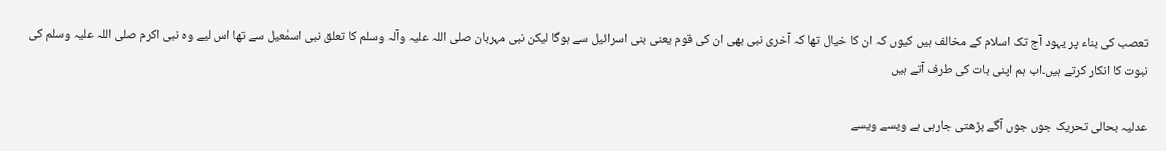تعصب کی بناء پر یہود آج تک اسلام کے مخالف ہیں کیوں کہ ان کا خیال تھا کہ آخری نبی بھی ان کی قوم یعنی بنی اسرائیل سے ہوگا لیکن نبی مہربان صلی اللہ علیہ وآلہ وسلم کا تعلق نبی اسمٰعیل سے تھا اس لیے وہ نبی اکرم صلی اللہ علیہ وسلم کی نبوت کا انکار کرتے ہیں۔اب ہم اپنی بات کی طرف آتے ہیں

عدلیہ بحالی تحریک جوں جوں آگے بڑھتی جارہی ہے ویسے ویسے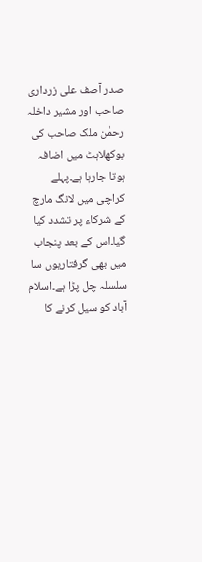صدر آصف علی زرداری صاحب اور مشیر داخلہ رحمٰن ملک صاحب کی بوکھلاہٹ میں اضافہ ہوتا جارہا ہے۔پہلے کراچی میں لانگ مارچ کے شرکاء پر تشدد کیا گیا۔اس کے بعد پنجاب میں بھی گرفتاریوں سا سلسلہ چل پڑا ہے۔اسلام آباد کو سیل کرنے کا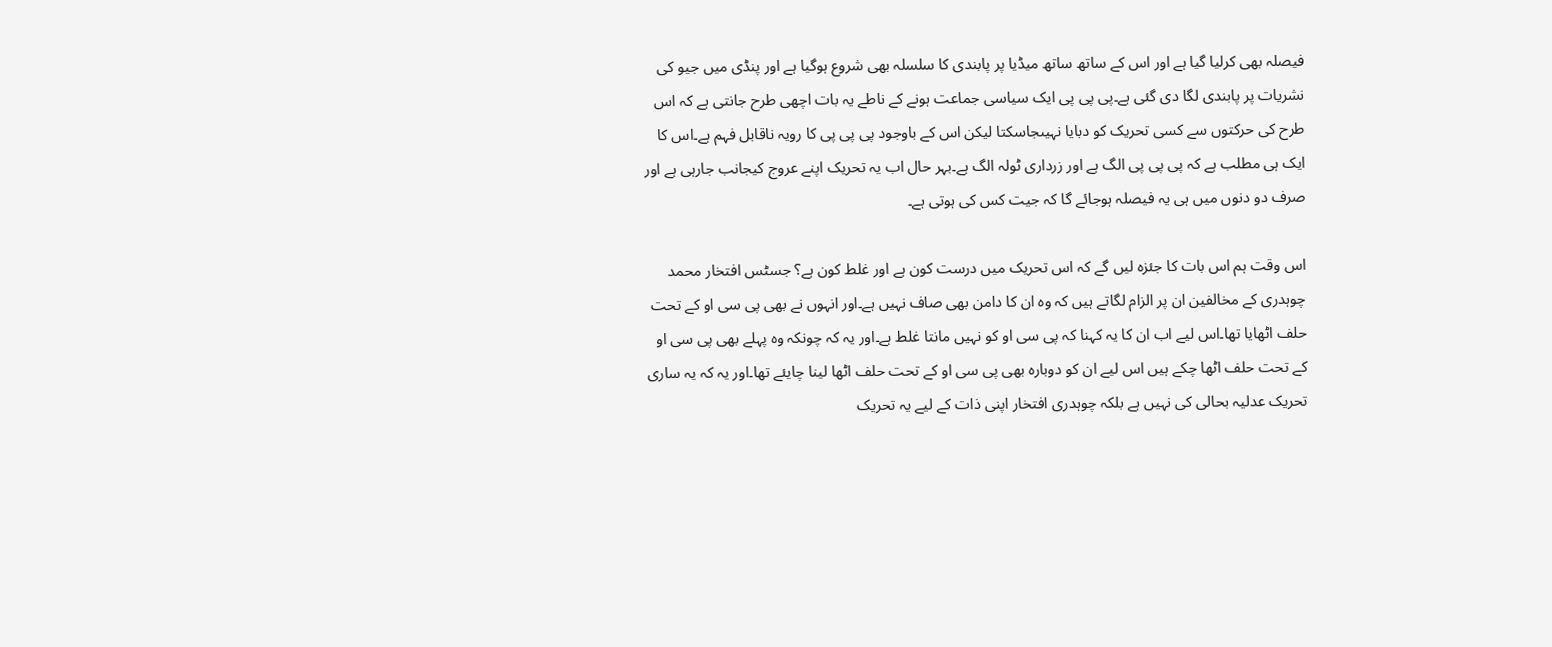فیصلہ بھی کرلیا گیا ہے اور اس کے ساتھ ساتھ میڈیا پر پابندی کا سلسلہ بھی شروع ہوگیا ہے اور پنڈی میں جیو کی نشریات پر پابندی لگا دی گئی ہے۔پی پی پی ایک سیاسی جماعت ہونے کے ناطے یہ بات اچھی طرح جانتی ہے کہ اس طرح کی حرکتوں سے کسی تحریک کو دبایا نہیںجاسکتا لیکن اس کے باوجود پی پی پی کا رویہ ناقابل فہم ہے۔اس کا ایک ہی مطلب ہے کہ پی پی پی الگ ہے اور زرداری ٹولہ الگ ہے۔بہر حال اب یہ تحریک اپنے عروج کیجانب جارہی ہے اور صرف دو دنوں میں ہی یہ فیصلہ ہوجائے گا کہ جیت کس کی ہوتی ہے۔

اس وقت ہم اس بات کا جئزہ لیں گے کہ اس تحریک میں درست کون ہے اور غلط کون ہے؟ جسٹس افتخار محمد چوہدری کے مخالفین ان پر الزام لگاتے ہیں کہ وہ ان کا دامن بھی صاف نہیں ہے۔اور انہوں نے بھی پی سی او کے تحت حلف اٹھایا تھا۔اس لیے اب ان کا یہ کہنا کہ پی سی او کو نہیں مانتا غلط ہے۔اور یہ کہ چونکہ وہ پہلے بھی پی سی او کے تحت حلف اٹھا چکے ہیں اس لیے ان کو دوبارہ بھی پی سی او کے تحت حلف اٹھا لینا چایئے تھا۔اور یہ کہ یہ ساری تحریک عدلیہ بحالی کی نہیں ہے بلکہ چوہدری افتخار اپنی ذات کے لیے یہ تحریک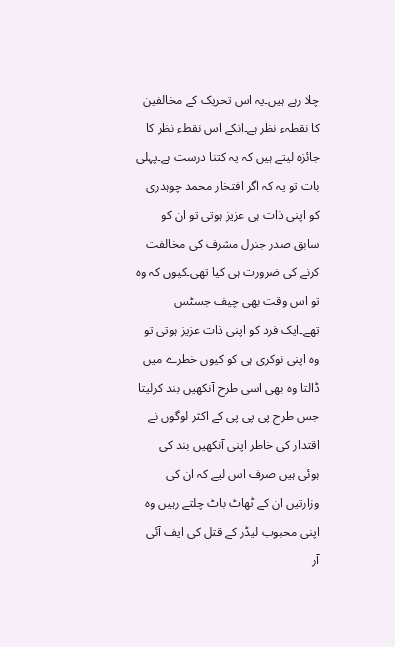چلا رہے ہیں۔یہ اس تحریک کے مخالفین کا نقطہء نظر ہے۔انکے اس نقطء نظر کا جائزہ لیتے ہیں کہ یہ کتنا درست ہے۔پہلی بات تو یہ کہ اگر افتخار محمد چوہدری کو اپنی ذات ہی عزیز ہوتی تو ان کو سابق صدر جنرل مشرف کی مخالفت کرنے کی ضرورت ہی کیا تھی۔کیوں کہ وہ تو اس وقت بھی چیف جسٹس تھے۔ایک فرد کو اپنی ذات عزیز ہوتی تو وہ اپنی نوکری ہی کو کیوں خطرے میں ڈالتا وہ بھی اسی طرح آنکھیں بند کرلیتا جس طرح پی پی پی کے اکثر لوگوں نے اقتدار کی خاطر اپنی آنکھیں بند کی ہوئی ہیں صرف اس لیے کہ ان کی وزارتیں ان کے ٹھاٹ باٹ چلتے رہیں وہ اپنی محبوب لیڈر کے قتل کی ایف آئی آر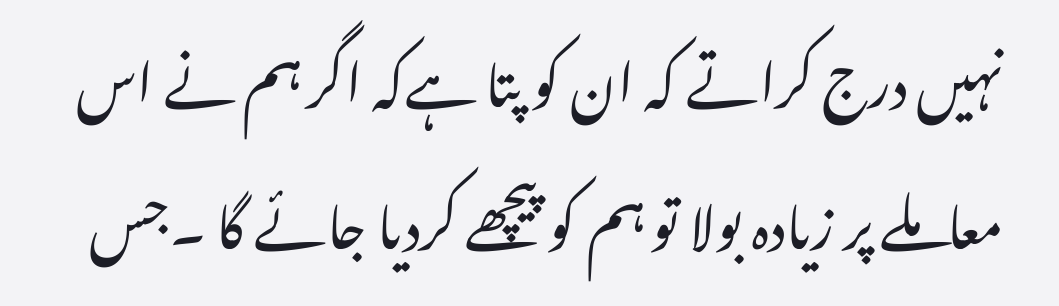نہیں درج کراتے کہ ان کو پتا ہےکہ اگر ہم نے اس معاملے پر زیادہ بولا تو ہم کو پیچھے کردیا جائے گا ۔جس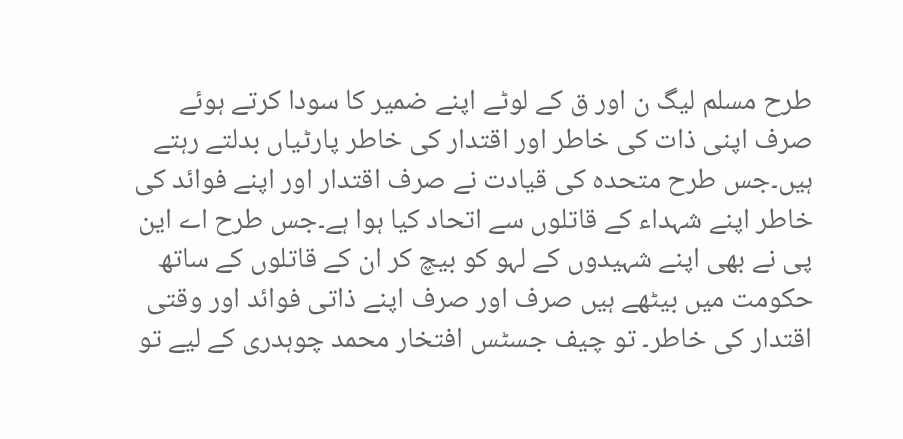طرح مسلم لیگ ن اور ق کے لوٹے اپنے ضمیر کا سودا کرتے ہوئے صرف اپنی ذات کی خاطر اور اقتدار کی خاطر پارٹیاں بدلتے رہتے ہیں۔جس طرح متحدہ کی قیادت نے صرف اقتدار اور اپنے فوائد کی خاطر اپنے شہداء کے قاتلوں سے اتحاد کیا ہوا ہے۔جس طرح اے این پی نے بھی اپنے شہیدوں کے لہو کو بیچ کر ان کے قاتلوں کے ساتھ حکومت میں بیٹھے ہیں صرف اور صرف اپنے ذاتی فوائد اور وقتی اقتدار کی خاطر۔ تو چیف جسٹس افتخار محمد چوہدری کے لیے تو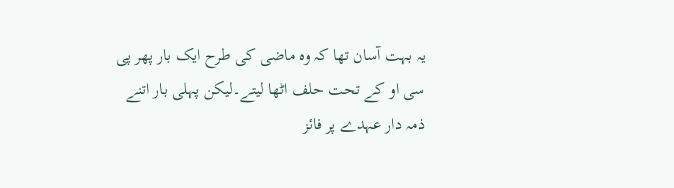یہ بہت آسان تھا کہ وہ ماضی کی طرح ایک بار پھر پی سی او کے تحت حلف اٹھا لیتے۔لیکن پہلی بار اتنے ذمہ دار عہدے پر فائز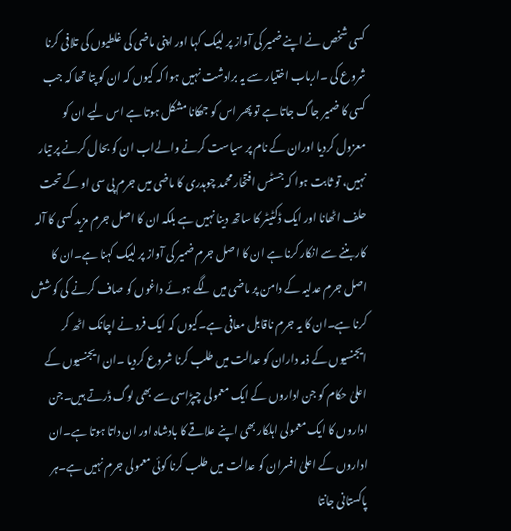کسی شخص نے اپنے ضمیر کی آواز پر لبیک کہا اور اپنی ماضی کی غلطیوں کی تلافی کرنا شروع کی ۔ارباب اختیار سے یہ برادشت نہیں ہوا کہ کیوں کہ ان کو پتا تھا کہ جب کسی کا ضمیر جاگ جاتا ہے تو پھر اس کو جھکانا مشکل ہوتا ہے اس لیے ان کو معزول کردیا اوران کے نام پر سیاست کرنے والےاب ان کو بحال کرنے پر تیار نہیں، تو ثابت ہوا کہ جسٹس افتخار محمد چوہدری کا ماضی میں جرم پی سی او کے تحت حلف اٹھانا اور ایک ڈکٹیٹر کا ساتھ دینا نہیں ہے بلکہ ان کا اصل جرم مزید کسی کا آلہ کار بننے سے انکار کرنا ہے ان کا اصل جرم ضمیر کی آواز پر لبیک کہنا ہے۔ان کا اصل جرم عدلیہ کے دامن پر ماضی میں لگے ہوئے داغوں کو صاف کرنے کی کوشش کرنا ہے۔ان کا یہ جرم ناقابل معافی ہے۔کیوں کہ ایک فرد نے اچانک اٹھ کر ایجنسیوں کے ذمہ داران کو عدالت میں طلب کرنا شروع کردیا ۔ان ایجنسیوں کے اعلیٰ حکام کو جن اداروں کے ایک معمولی چپڑاسی سے بھی لوگ ڈرتے ہیں۔جن اداروں کا ایک معمولی اہلکار بھی اپنے علاقے کا بادشاہ اور ان داتا ہوتا ہے۔ان اداروں کے اعلیٰ افسران کو عدالت میں طلب کرنا کوئی معمولی جرم نہیں ہے۔ہر پاکستانی جانتا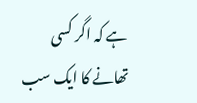ہے کہ اگر کسی تھانے کا ایک سب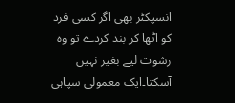انسپکٹر بھی اگر کسی فرد کو اٹھا کر بند کردے تو وہ رشوت لیے بغیر نہیں آسکتا۔ایک معمولی سپاہی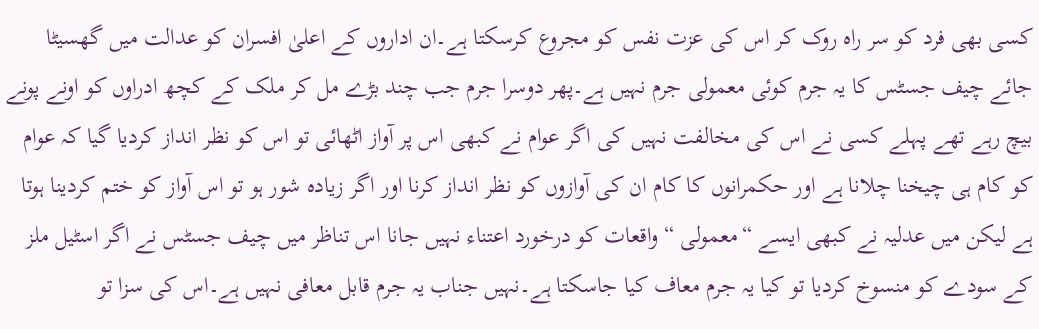کسی بھی فرد کو سر راہ روک کر اس کی عزت نفس کو مجروع کرسکتا ہے۔ان اداروں کے اعلیٰ افسران کو عدالت میں گھسیٹا جائے چیف جسٹس کا یہ جرم کوئی معمولی جرم نہیں ہے۔پھر دوسرا جرم جب چند بڑے مل کر ملک کے کچھ ادراوں کو اونے پونے بیچ رہے تھے پہلے کسی نے اس کی مخالفت نہیں کی اگر عوام نے کبھی اس پر آواز اٹھائی تو اس کو نظر انداز کردیا گیا کہ عوام کو کام ہی چیخنا چلانا ہے اور حکمرانوں کا کام ان کی آوازوں کو نظر انداز کرنا اور اگر زیادہ شور ہو تو اس آواز کو ختم کردینا ہوتا ہے لیکن میں عدلیہ نے کبھی ایسے “معمولی “ واقعات کو درخورد اعتناء نہیں جانا اس تناظر میں چیف جسٹس نے اگر اسٹیل ملز کے سودے کو منسوخ کردیا تو کیا یہ جرم معاف کیا جاسکتا ہے۔نہیں جناب یہ جرم قابل معافی نہیں ہے۔اس کی سزا تو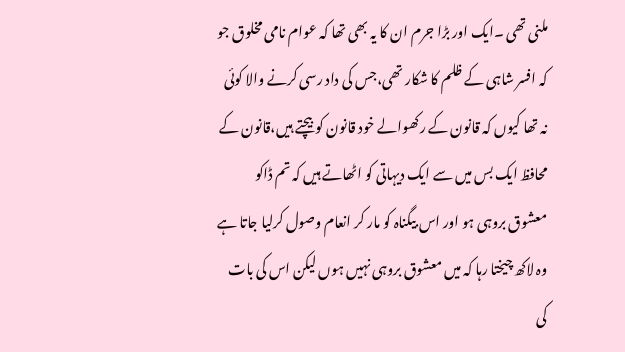ملنی تھی ۔ایک اور بڑا جرم ان کا یہ بھی تھا کہ عوام نامی مخلوق جو کہ افسر شاہی کے ظلم کا شکار تھی،جس کی داد رسی کرنے والا کوئی نہ تھا کیوں کہ قانون کے رکھوالے خود قانون کو بیچتے ہیں،قانون کے محافظ ایک بس میں سے ایک دیہاتی کو اٹھاتے ہیں کہ تم ڈاکو معشوق بروہی ہو اور اس بیگناہ کو مار کر انعام وصول کرلیا جاتا ہے وہ لاکھ چیختا رہا کہ میں معشوق بروہی نہیں ہوں لیکن اس کی بات کی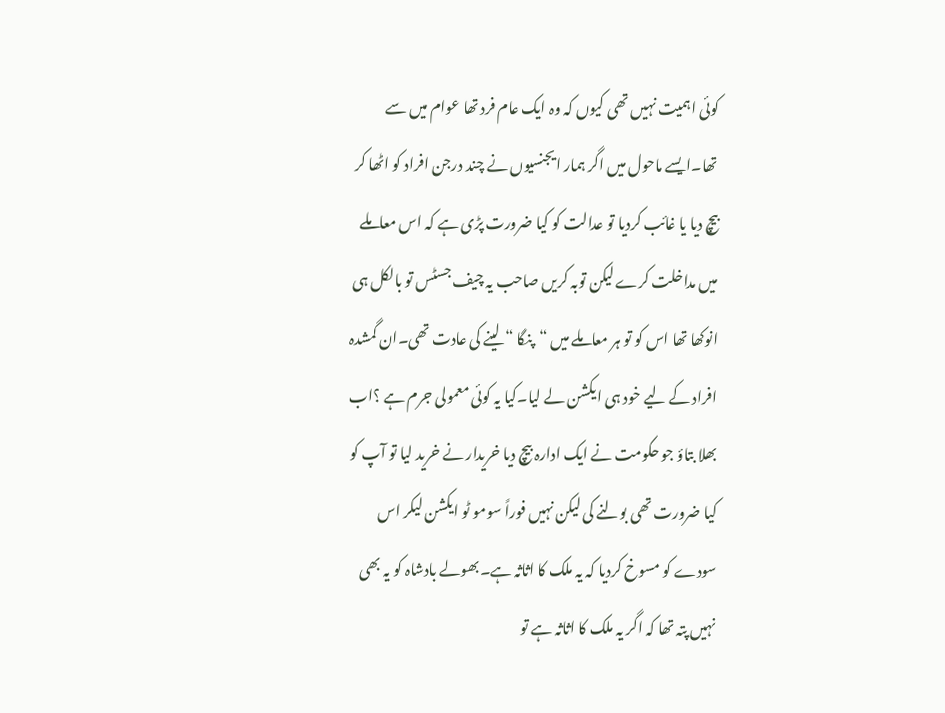کوئی اہمیت نہیں تھی کیوں کہ وہ ایک عام فرد تھا عوام میں سے تھا۔ایسے ماحول میں اگر ہمار ایجنسیوں نے چند درجن افراد کو اٹھا کر بیچ دیا یا غائب کردیا تو عدالت کو کیا ضرورت پڑی ہے کہ اس معاملے میں مداخلت کرے لیکن توبہ کریں صاحب یہ چیف جسٹس تو بالکل ہی انوکھا تھا اس کو تو ہر معاملے میں “پنگا “ لینے کی عادت تھی۔ان گمشدہ افراد کے لیے خود ہی ایکشن لے لیا۔کیا یہ کوئی معمولی جرم ہے ؟اب بھلا بتاؤ جو حکومت نے ایک ادارہ بیچ دیا خریدار نے خرید لیا تو آپ کو کیا ضرورت تھی بولنے کی لیکن نہیں فوراً سومو ٹو ایکشن لیکر اس سودے کو مسوخ کردیا کہ یہ ملک کا اثاثہ ہے۔بھولے بادشاہ کو یہ بھی نہیں پتہ تھا کہ اگر یہ ملک کا اثاثہ ہے تو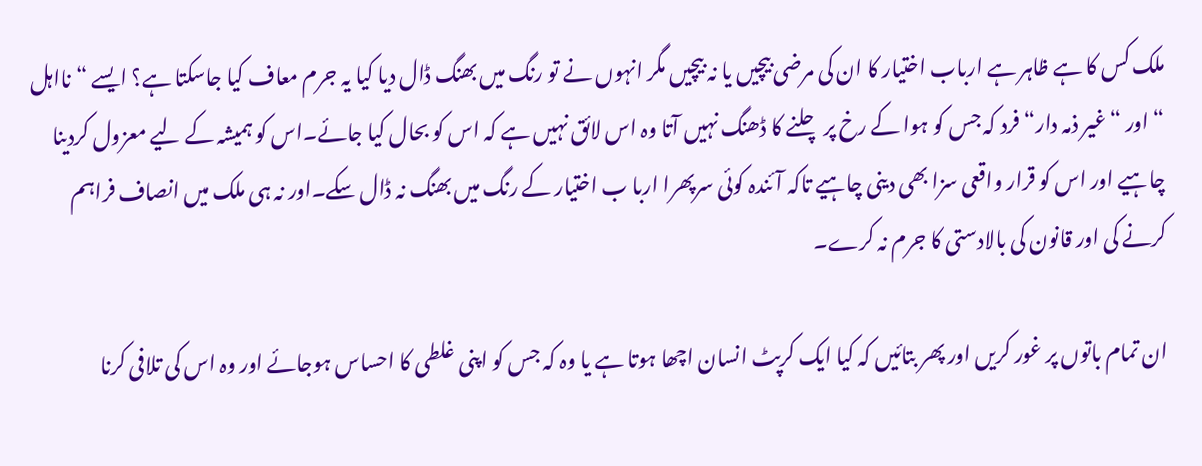ملک کس کا ہے ظاہر ہے ارباب اختیار کا ان کی مرضی بیچیں یا نہ بیچیں مگر انہوں نے تو رنگ میں بھنگ ڈال دیا کیا یہ جرم معاف کیا جاسکتا ہے؟ ایسے “نااہل “ اور “ غیر ذمہ دار“ فرد کہ جس کو ہوا کے رخ پر چلنے کا ڈھنگ نہیں آتا وہ اس لائق نہیں ہے کہ اس کو بحال کیا جائے۔اس کو ہمیشہ کے لیے معزول کردینا چاہیے اور اس کو قرار واقعی سزا بھی دینی چاہیے تاکہ آئندہ کوئی سرپھرا اربا ب اختیار کے رنگ میں بھنگ نہ ڈال سکے۔اور نہ ہی ملک میں انصاف فراہم کرنے کی اور قانون کی بالادستی کا جرم نہ کرے۔

ان تمام باتوں پر غور کریں اور پھر بتائیں کہ کیا ایک کرپٹ انسان اچھا ہوتا ہے یا وہ کہ جس کو اپنی غلطی کا احساس ہوجائے اور وہ اس کی تلافی کرنا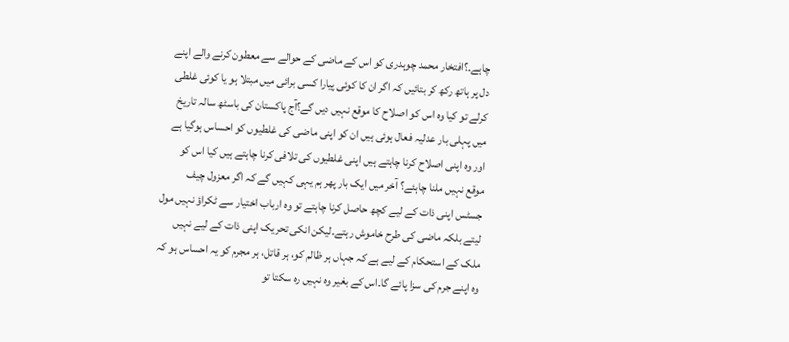چاہے۔؟افتخار محمد چوہدری کو اس کے ماضی کے حوالے سے معطون کرنے والے اپنے دل پر ہاتھ رکھ کر بتائیں کہ اگر ان کا کوئی پیارا کسی برائی میں مبتلا ہو یا کوئی غلطی کرلے تو کیا وہ اس کو اصلاح کا موقع نہیں دیں گے؟آج پاکستان کی باسٹھ سالہ تاریخ میں پہلی بار عدلیہ فعال ہوئی ہیں ان کو اپنی ماضی کی غلطیوں کو احساس ہوگیا ہے اور وہ اپنی اصلاح کرنا چاہتے ہیں اپنی غلطیوں کی تلافی کرنا چاہتے ہیں کیا اس کو موقع نہیں ملنا چاہئے؟ آخر میں ایک بار پھر ہم یہی کہیں گے کہ اگر معزول چیف جسٹس اپنی ذات کے لیے کچھ حاصل کرنا چاہتے تو وہ ارباب اختیار سے ٹکراؤ نہیں مول لیتے بلکہ ماضی کی طرح خاموش رہتے۔لیکن انکی تحریک اپنی ذات کے لیے نہیں ملک کے استحکام کے لیے ہے کہ جہاں ہر ظالم کو، ہر قاتل، ہر مجرم کو یہ احساس ہو کہ وہ اپنے جرم کی سزا پائے گا۔اس کے بغیر وہ نہیں رہ سکتا تو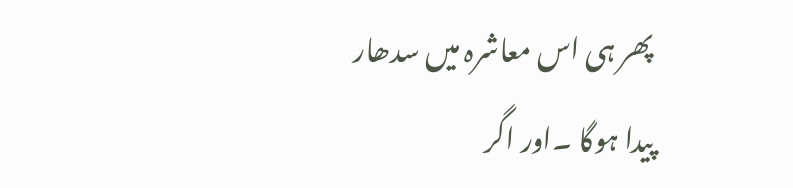پھر ہی اس معاشرہ میں سدھار پیدا ہوگا ۔اور اگر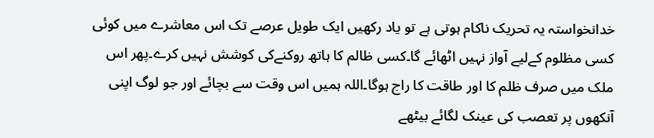خدانخواستہ یہ تحریک ناکام ہوتی ہے تو یاد رکھیں ایک طویل عرصے تک اس معاشرے میں کوئی کسی مظلوم کےلیے آواز نہیں اٹھائے گا۔کسی ظالم کا ہاتھ روکنےکی کوشش نہیں کرے۔پھر اس ملک میں صرف ظلم کا اور طاقت کا راج ہوگا۔اللہ ہمیں اس وقت سے بچائے اور جو لوگ اپنی آنکھوں پر تعصب کی عینک لگائے بیٹھے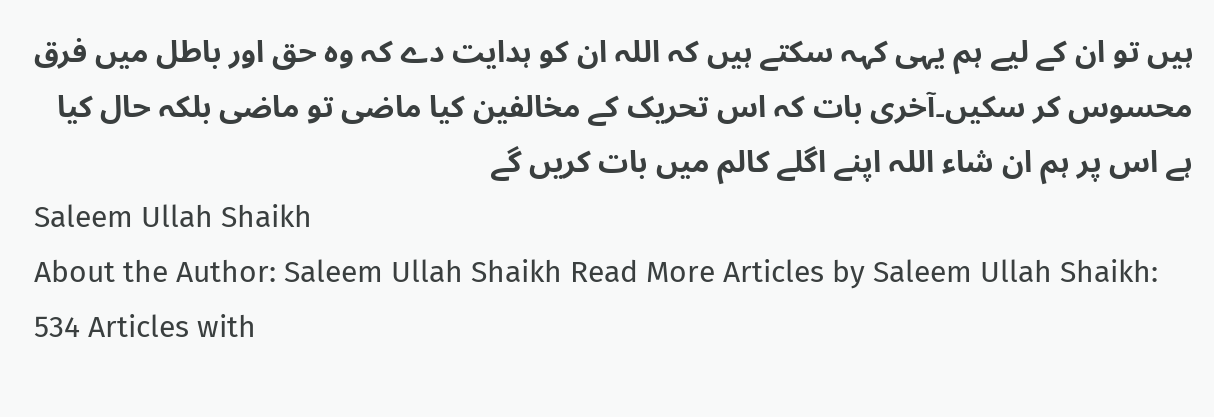ہیں تو ان کے لیے ہم یہی کہہ سکتے ہیں کہ اللہ ان کو ہدایت دے کہ وہ حق اور باطل میں فرق محسوس کر سکیں۔آخری بات کہ اس تحریک کے مخالفین کیا ماضی تو ماضی بلکہ حال کیا ہے اس پر ہم ان شاء اللہ اپنے اگلے کالم میں بات کریں گے
Saleem Ullah Shaikh
About the Author: Saleem Ullah Shaikh Read More Articles by Saleem Ullah Shaikh: 534 Articles with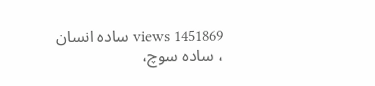1451869 views سادہ انسان ، سادہ سوچ،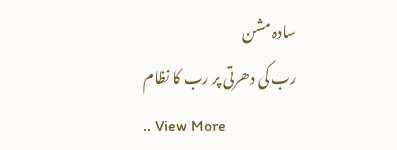سادہ مشن
رب کی دھرتی پر رب کا نظام
.. View More